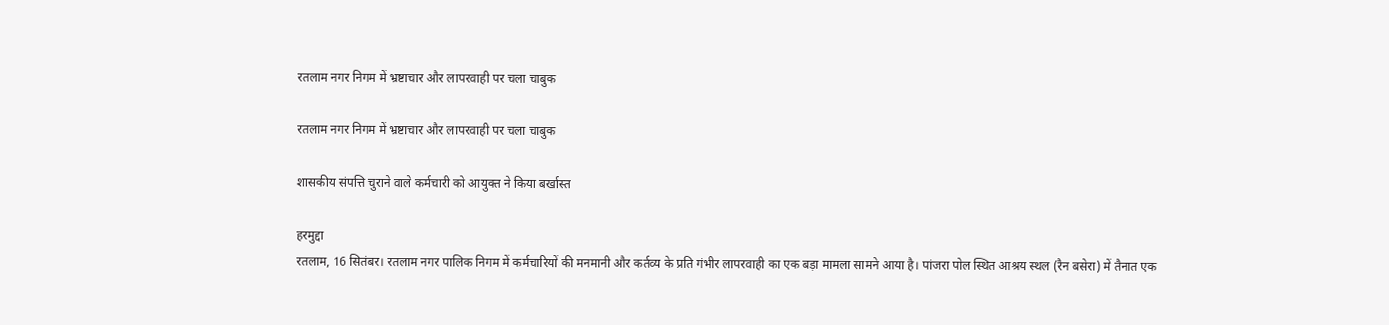रतलाम नगर निगम में भ्रष्टाचार और लापरवाही पर चला चाबुक

रतलाम नगर निगम में भ्रष्टाचार और लापरवाही पर चला चाबुक

शासकीय संपत्ति चुराने वाले कर्मचारी को आयुक्त ने किया बर्खास्त

हरमुद्दा
रतलाम, 16 सितंबर। रतलाम नगर पालिक निगम में कर्मचारियों की मनमानी और कर्तव्य के प्रति गंभीर लापरवाही का एक बड़ा मामला सामने आया है। पांजरा पोल स्थित आश्रय स्थल (रैन बसेरा) में तैनात एक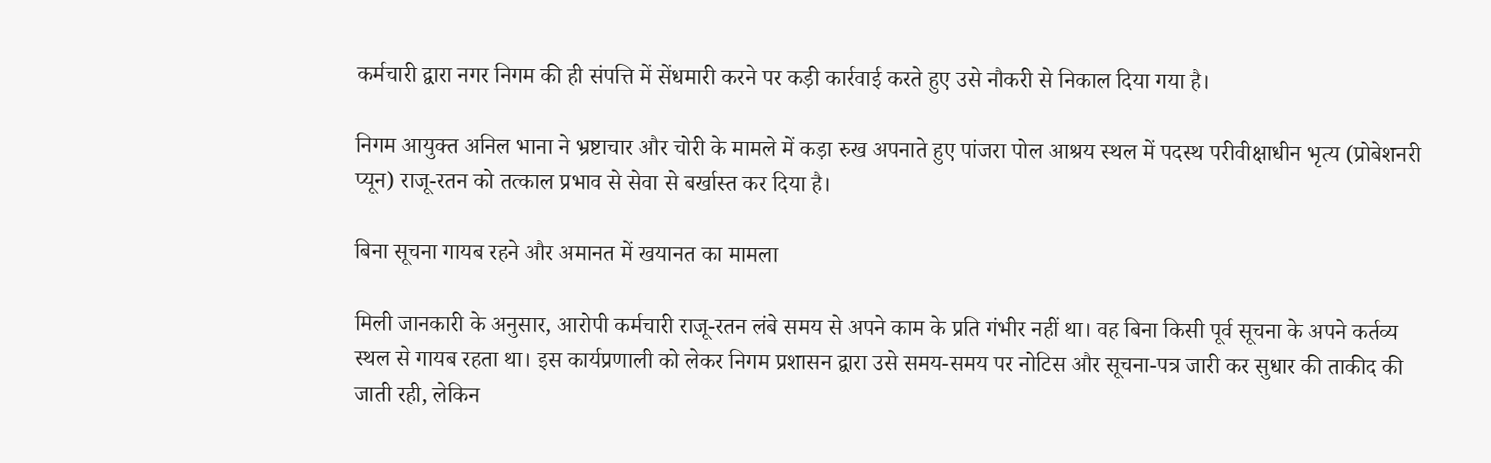कर्मचारी द्वारा नगर निगम की ही संपत्ति में सेंधमारी करने पर कड़ी कार्रवाई करते हुए उसे नौकरी से निकाल दिया गया है।

निगम आयुक्त अनिल भाना ने भ्रष्टाचार और चोरी के मामले में कड़ा रुख अपनाते हुए पांजरा पोल आश्रय स्थल में पदस्थ परीवीक्षाधीन भृत्य (प्रोबेशनरी प्यून) राजू-रतन को तत्काल प्रभाव से सेवा से बर्खास्त कर दिया है।

बिना सूचना गायब रहने और अमानत में खयानत का मामला

मिली जानकारी के अनुसार, आरोपी कर्मचारी राजू-रतन लंबे समय से अपने काम के प्रति गंभीर नहीं था। वह बिना किसी पूर्व सूचना के अपने कर्तव्य स्थल से गायब रहता था। इस कार्यप्रणाली को लेकर निगम प्रशासन द्वारा उसे समय-समय पर नोटिस और सूचना-पत्र जारी कर सुधार की ताकीद की जाती रही, लेकिन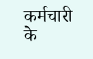कर्मचारी के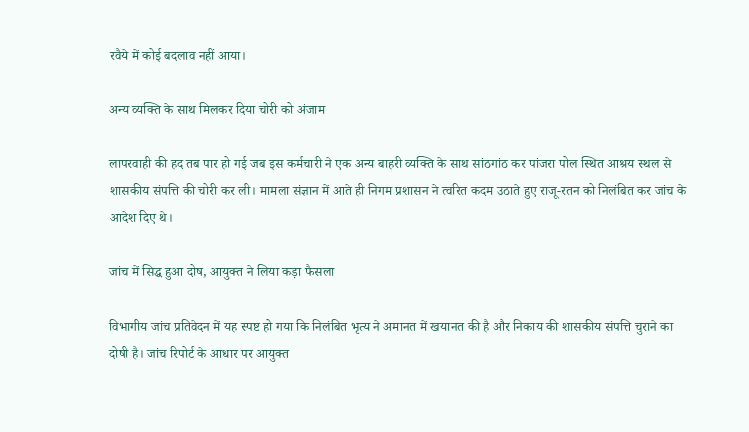रवैये में कोई बदलाव नहीं आया।

अन्य व्यक्ति के साथ मिलकर दिया चोरी को अंजाम

लापरवाही की हद तब पार हो गई जब इस कर्मचारी ने एक अन्य बाहरी व्यक्ति के साथ सांठगांठ कर पांजरा पोल स्थित आश्रय स्थल से शासकीय संपत्ति की चोरी कर ली। मामला संज्ञान में आते ही निगम प्रशासन ने त्वरित कदम उठाते हुए राजू-रतन को निलंबित कर जांच के आदेश दिए थे।

जांच में सिद्ध हुआ दोष, आयुक्त ने लिया कड़ा फैसला

विभागीय जांच प्रतिवेदन में यह स्पष्ट हो गया कि निलंबित भृत्य ने अमानत में खयानत की है और निकाय की शासकीय संपत्ति चुराने का दोषी है। जांच रिपोर्ट के आधार पर आयुक्त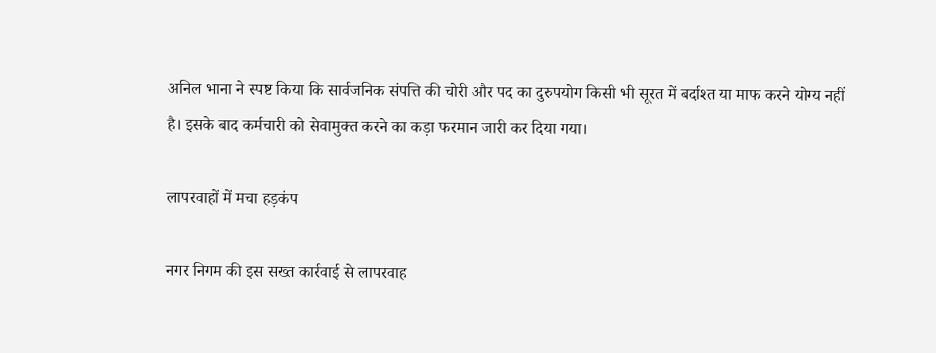अनिल भाना ने स्पष्ट किया कि सार्वजनिक संपत्ति की चोरी और पद का दुरुपयोग किसी भी सूरत में बर्दाश्त या माफ करने योग्य नहीं है। इसके बाद कर्मचारी को सेवामुक्त करने का कड़ा फरमान जारी कर दिया गया।

लापरवाहों में मचा हड़कंप

नगर निगम की इस सख्त कार्रवाई से लापरवाह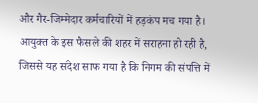और गैर-जिम्मेदार कर्मचारियों में हड़कंप मच गया है। आयुक्त के इस फैसले की शहर में सराहना हो रही है, जिससे यह संदेश साफ गया है कि निगम की संपत्ति में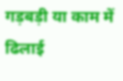गड़बड़ी या काम में ढिलाई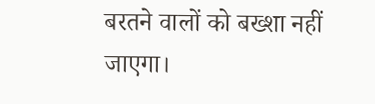बरतने वालों को बख्शा नहीं जाएगा।